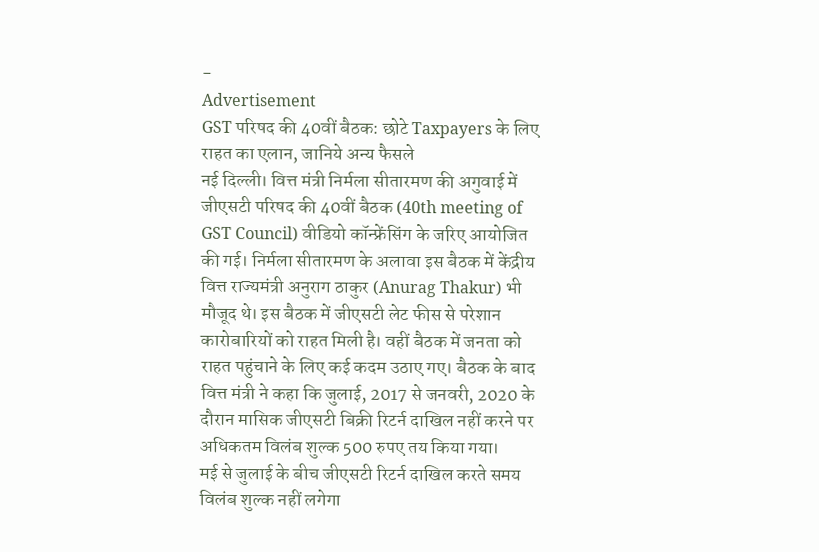-
Advertisement
GST परिषद की 40वीं बैठक: छोटे Taxpayers के लिए राहत का एलान, जानिये अन्य फैसले
नई दिल्ली। वित्त मंत्री निर्मला सीतारमण की अगुवाई में जीएसटी परिषद की 40वीं बैठक (40th meeting of GST Council) वीडियो कॉन्फ्रेंसिंग के जरिए आयोजित की गई। निर्मला सीतारमण के अलावा इस बैठक में केंद्रीय वित्त राज्यमंत्री अनुराग ठाकुर (Anurag Thakur) भी मौजूद थे। इस बैठक में जीएसटी लेट फीस से परेशान कारोबारियों को राहत मिली है। वहीं बैठक में जनता को राहत पहुंचाने के लिए कई कदम उठाए गए। बैठक के बाद वित्त मंत्री ने कहा कि जुलाई, 2017 से जनवरी, 2020 के दौरान मासिक जीएसटी बिक्री रिटर्न दाखिल नहीं करने पर अधिकतम विलंब शुल्क 500 रुपए तय किया गया।
मई से जुलाई के बीच जीएसटी रिटर्न दाखिल करते समय विलंब शुल्क नहीं लगेगा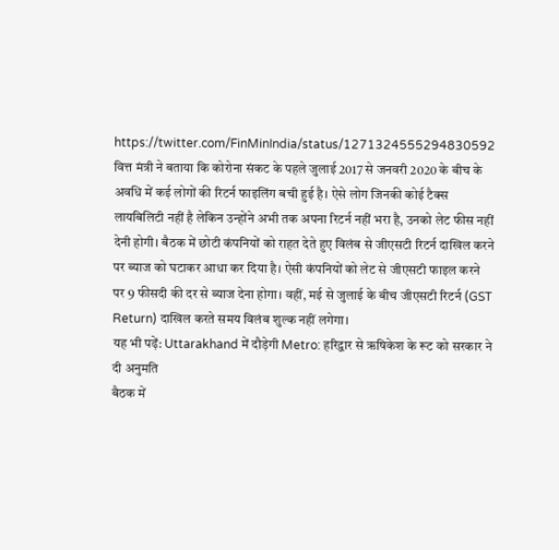https://twitter.com/FinMinIndia/status/1271324555294830592
वित्त मंत्री ने बताया कि कोरोना संकट के पहले जुलाई 2017 से जनवरी 2020 के बीच के अवधि में कई लोगों की रिटर्न फाइलिंग बची हुई है। ऐसे लोग जिनकी कोई टैक्स लायबिलिटी नहीं है लेकिन उन्होंने अभी तक अपना रिटर्न नहीं भरा है, उनको लेट फीस नहीं देनी होगी। बैठक में छोटी कंपनियों को राहत देते हुए विलंब से जीएसटी रिटर्न दाखिल करने पर ब्याज को घटाकर आधा कर दिया है। ऐसी कंपनियों को लेट से जीएसटी फाइल करने पर 9 फीसदी की दर से ब्याज देना होगा। वहीं, मई से जुलाई के बीच जीएसटी रिटर्न (GST Return) दाखिल करते समय विलंब शुल्क नहीं लगेगा।
यह भी पढ़ें: Uttarakhand में दौड़ेगी Metro: हरिद्वार से ऋषिकेश के रूट को सरकार ने दी अनुमति
बैठक में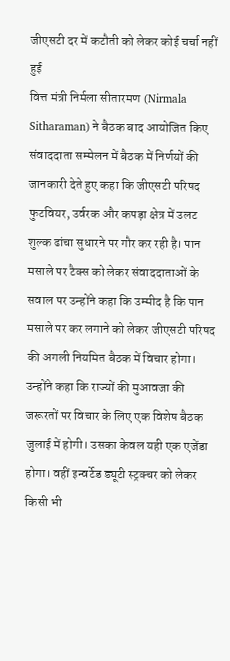जीएसटी दर में कटौती को लेकर कोई चर्चा नहीं हुई
वित्त मंत्री निर्मला सीतारमण (Nirmala Sitharaman) ने बैठक बाद आयोजित किए संवाददाता सम्मेलन में बैठक में निर्णयों की जानकारी देते हुए कहा कि जीएसटी परिषद फुटवियर, उर्वरक और कपड़ा क्षेत्र में उलट शुल्क ढांचा सुधारने पर गौर कर रही है। पान मसाले पर टैक्स को लेकर संवाददाताओं के सवाल पर उन्होंने कहा कि उम्मीद है कि पान मसाले पर कर लगाने को लेकर जीएसटी परिषद की अगली नियमित बैठक में विचार होगा। उन्होंने कहा कि राज्यों की मुआवजा की जरूरतों पर विचार के लिए एक विशेष बैठक जुलाई में होगी। उसका केवल यही एक एजेंडा होगा। वहीं इन्वर्टेड ड्यूटी स्ट्रक्चर को लेकर किसी भी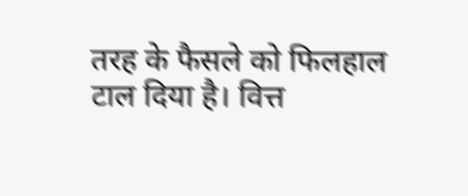तरह के फैसले को फिलहाल टाल दिया है। वित्त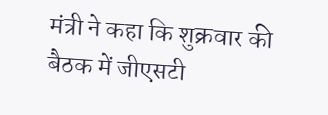मंत्री ने कहा कि शुक्रवार की बैठक में जीएसटी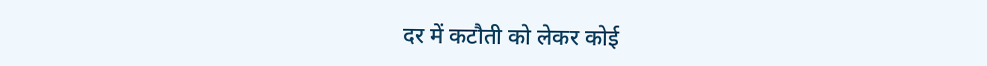दर में कटौती को लेकर कोई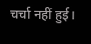चर्चा नहीं हुई।